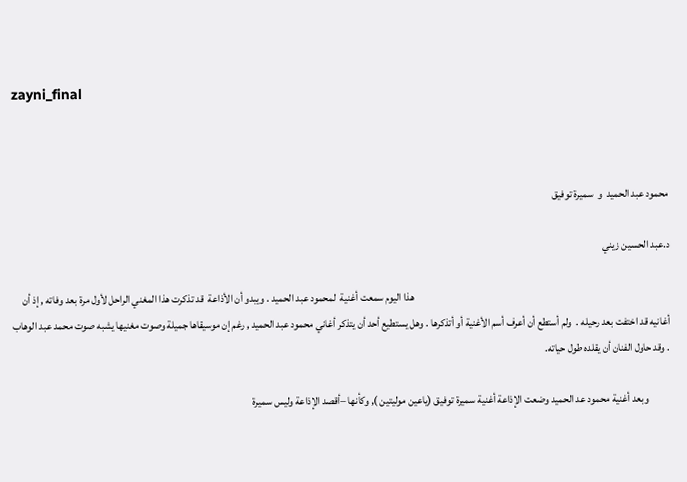zayni_final



محمود عبد الحميد  و  سميرة توفيق

د.عبد الحسين زيني

                                                                                                                        هذا اليوم سمعت أغنية  لمحمود عبد الحميد . ويبدو أن الأذاعة  قد تذكرت هذا المغني الراحل لأول مرة بعد وفاته , إذ أن  أغانيه قد اختفت بعد رحيله .  ولم أستطع أن أعرف أسم الأغنية أو أتذكرها . وهل يستطيع أحد أن يتذكر أغاني محمود عبد الحميد , رغم إن موسيقاها جميلة وصوت مغنيها يشبه صوت محمد عبد الوهاب . وقد حاول الفنان أن يقلده طول حياته.

          وبعد أغنية محمود عد الحميد وضعت الإذاعة أغنية سميرة توفيق (ياعين موليتين ), وكأنها –أقصد الإذاعة وليس سميرة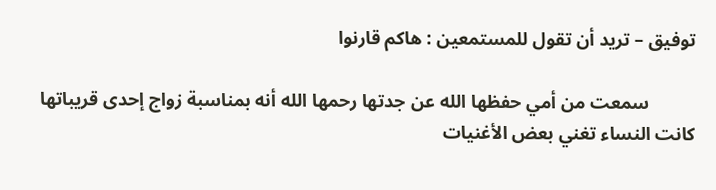توفيق – تريد أن تقول للمستمعين : هاكم قارنوا

          سمعت من أمي حفظها الله عن جدتها رحمها الله أنه بمناسبة زواج إحدى قريباتها كانت النساء تغني بعض الأغنيات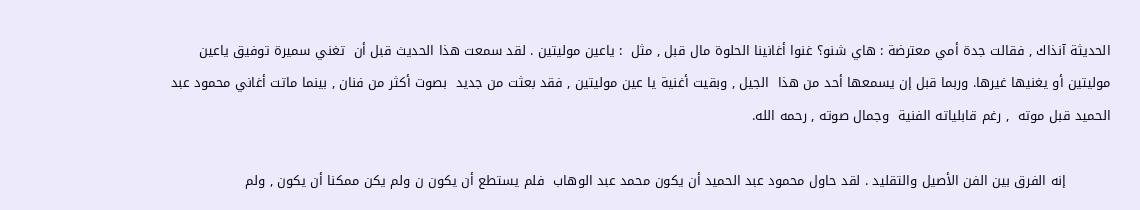الحديثة آنذاك , فقالت جدة أمي معترضة : هاي شنو؟ غنوا أغانينا الحلوة مال قبل , مثل  : ياعين موليتين . لقد سمعت هذا الحديث قبل أن  تغني سميرة توفيق ياعين موليتين أو يغنيها غيرها. وربما قبل إن يسمعها أحد من هذا  الجيل , وبقيت أغنية يا عين موليتين , فقد بعثت من جديد  بصوت أكثر من فنان , بينما ماتت أغاني محمود عبد الحميد قبل موته  , رغم قابلياته الفنية  وجمال صوته , رحمه الله.

          إنه الفرق بين الفن الأصيل والتقليد . لقد حاول محمود عبد الحميد أن يكون محمد عبد الوهاب  فلم يستطع أن يكون ن ولم يكن ممكنا أن يكون , ولم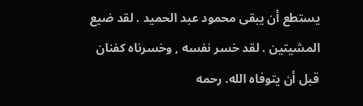يستطع أن يبقى محمود عبد الحميد . لقد ضيع المشيتين . لقد خسر نفسه , وخسرناه كفنان  قبل أن يتوفاه الله. رحمه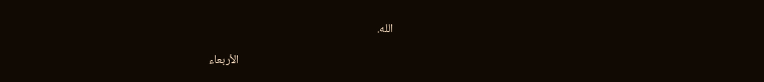الله.

                                                          الأربعاء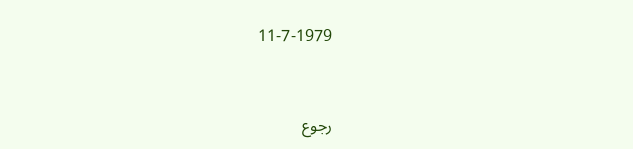11-7-1979



رجوع